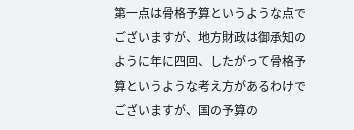第一点は骨格予算というような点でございますが、地方財政は御承知のように年に四回、したがって骨格予算というような考え方があるわけでございますが、国の予算の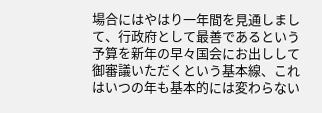場合にはやはり一年間を見通しまして、行政府として最善であるという予算を新年の早々国会にお出しして御審議いただくという基本線、これはいつの年も基本的には変わらない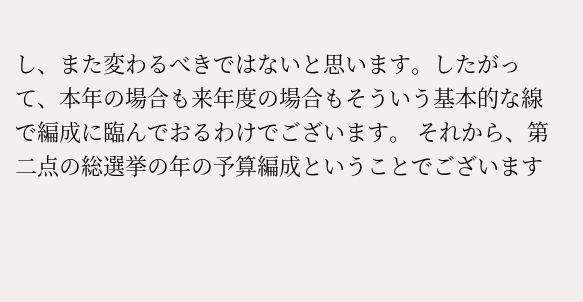し、また変わるべきではないと思います。したがって、本年の場合も来年度の場合もそういう基本的な線で編成に臨んでおるわけでございます。 それから、第二点の総選挙の年の予算編成ということでございます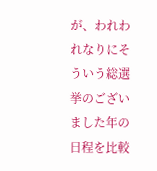が、われわれなりにそういう総選挙のございました年の日程を比較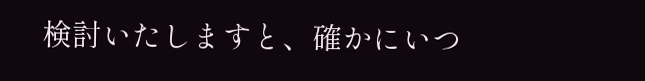検討いたしますと、確かにいつ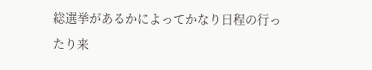総選挙があるかによってかなり日程の行ったり来